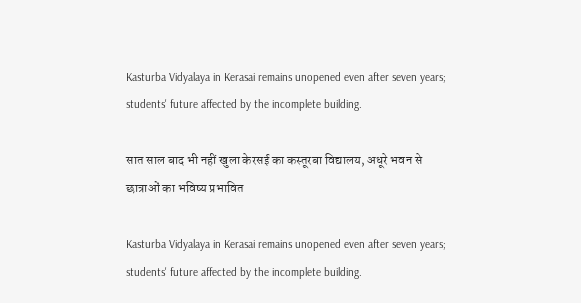Kasturba Vidyalaya in Kerasai remains unopened even after seven years; students' future affected by the incomplete building.

सात साल बाद भी नहीं खुला केरसई का कस्तूरबा विद्यालय, अधूरे भवन से छात्राओं का भविष्य प्रभावित

Kasturba Vidyalaya in Kerasai remains unopened even after seven years; students' future affected by the incomplete building.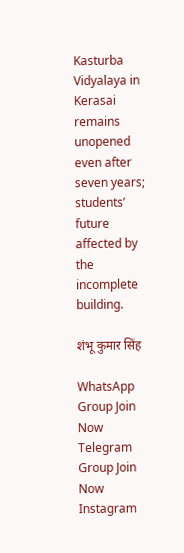Kasturba Vidyalaya in Kerasai remains unopened even after seven years; students’ future affected by the incomplete building.

शंभू कुमार सिंह

WhatsApp Group Join Now
Telegram Group Join Now
Instagram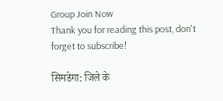Group Join Now
Thank you for reading this post, don't forget to subscribe!

सिमडेगा: जिले के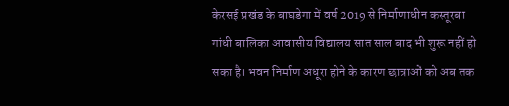केरसई प्रखंड के बाघडेगा में वर्ष 2019 से निर्माणाधीन कस्तूरबा गांधी बालिका आवासीय विद्यालय सात साल बाद भी शुरू नहीं हो सका है। भवन निर्माण अधूरा होने के कारण छात्राओं को अब तक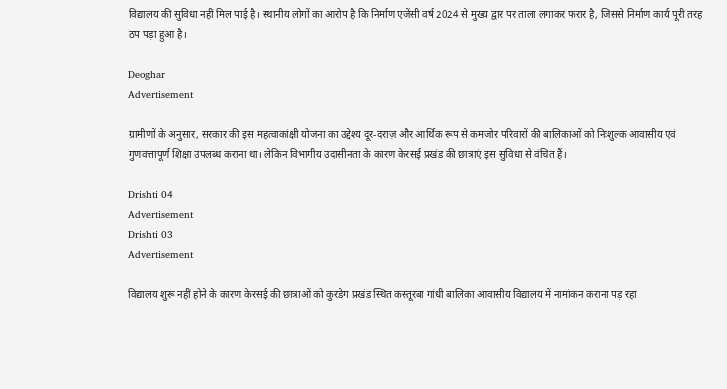विद्यालय की सुविधा नहीं मिल पाई है। स्थानीय लोगों का आरोप है कि निर्माण एजेंसी वर्ष 2024 से मुख्य द्वार पर ताला लगाकर फरार है, जिससे निर्माण कार्य पूरी तरह ठप पड़ा हुआ है।

Deoghar
Advertisement

ग्रामीणों के अनुसार, सरकार की इस महत्वाकांक्षी योजना का उद्देश्य दूर-दराज़ और आर्थिक रूप से कमजोर परिवारों की बालिकाओं को निःशुल्क आवासीय एवं गुणवत्तापूर्ण शिक्षा उपलब्ध कराना था। लेकिन विभागीय उदासीनता के कारण केरसई प्रखंड की छात्राएं इस सुविधा से वंचित हैं।

Drishti 04
Advertisement
Drishti 03
Advertisement

विद्यालय शुरू नहीं होने के कारण केरसई की छात्राओं को कुरडेग प्रखंड स्थित कस्तूरबा गांधी बालिका आवासीय विद्यालय में नामांकन कराना पड़ रहा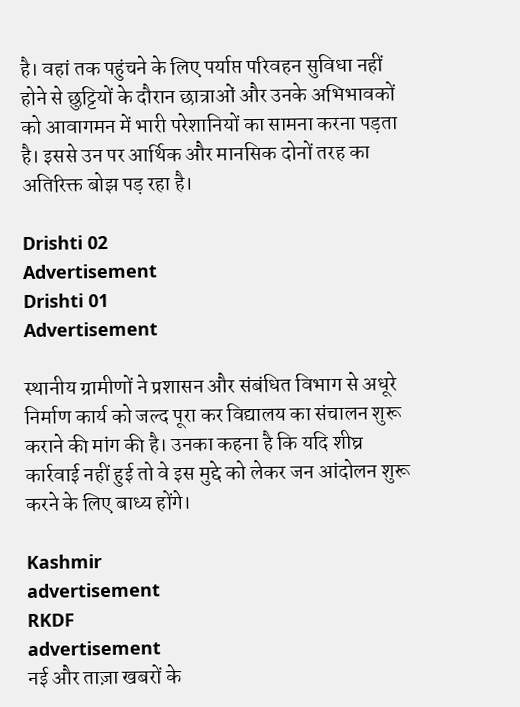है। वहां तक पहुंचने के लिए पर्याप्त परिवहन सुविधा नहीं होने से छुट्टियों के दौरान छात्राओं और उनके अभिभावकों को आवागमन में भारी परेशानियों का सामना करना पड़ता है। इससे उन पर आर्थिक और मानसिक दोनों तरह का अतिरिक्त बोझ पड़ रहा है।

Drishti 02
Advertisement
Drishti 01
Advertisement

स्थानीय ग्रामीणों ने प्रशासन और संबंधित विभाग से अधूरे निर्माण कार्य को जल्द पूरा कर विद्यालय का संचालन शुरू कराने की मांग की है। उनका कहना है कि यदि शीघ्र कार्रवाई नहीं हुई तो वे इस मुद्दे को लेकर जन आंदोलन शुरू करने के लिए बाध्य होंगे।

Kashmir
advertisement
RKDF
advertisement
नई और ताज़ा खबरों के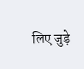लिए जुड़े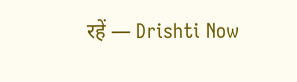रहें — Drishti Now